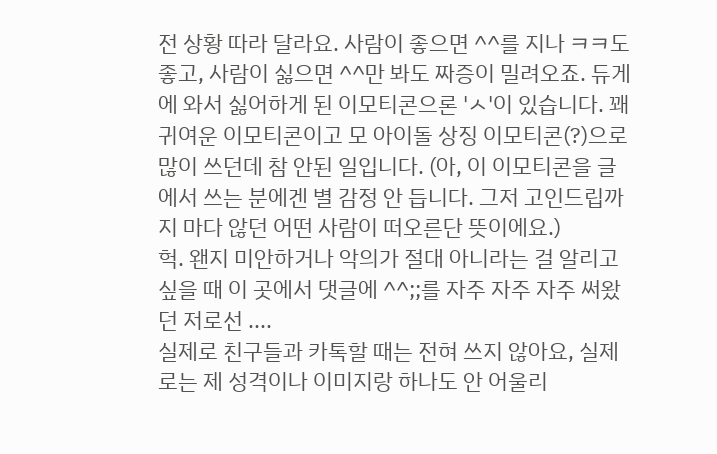전 상황 따라 달라요. 사람이 좋으면 ^^를 지나 ㅋㅋ도 좋고, 사람이 싫으면 ^^만 봐도 짜증이 밀려오죠. 듀게에 와서 싫어하게 된 이모티콘으론 'ㅅ'이 있습니다. 꽤 귀여운 이모티콘이고 모 아이돌 상징 이모티콘(?)으로 많이 쓰던데 참 안된 일입니다. (아, 이 이모티콘을 글에서 쓰는 분에겐 별 감정 안 듭니다. 그저 고인드립까지 마다 않던 어떤 사람이 떠오른단 뜻이에요.)
헉. 왠지 미안하거나 악의가 절대 아니라는 걸 알리고 싶을 때 이 곳에서 댓글에 ^^;;를 자주 자주 자주 써왔던 저로선 ....
실제로 친구들과 카톡할 때는 전혀 쓰지 않아요, 실제로는 제 성격이나 이미지랑 하나도 안 어울리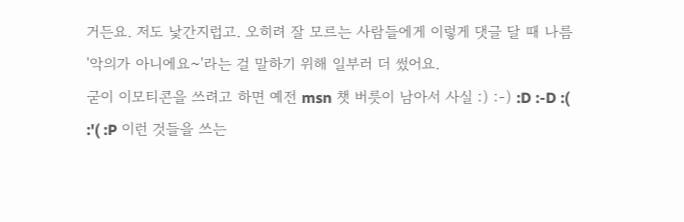거든요. 저도 낯간지럽고. 오히려 잘 모르는 사람들에게 이렇게 댓글 달 때 나름 '악의가 아니에요~'라는 걸 말하기 위해 일부러 더 썼어요.
굳이 이모티콘을 쓰려고 하면 예전 msn 챗 버릇이 남아서 사실 :) :-) :D :-D :( :'( :P 이런 것들을 쓰는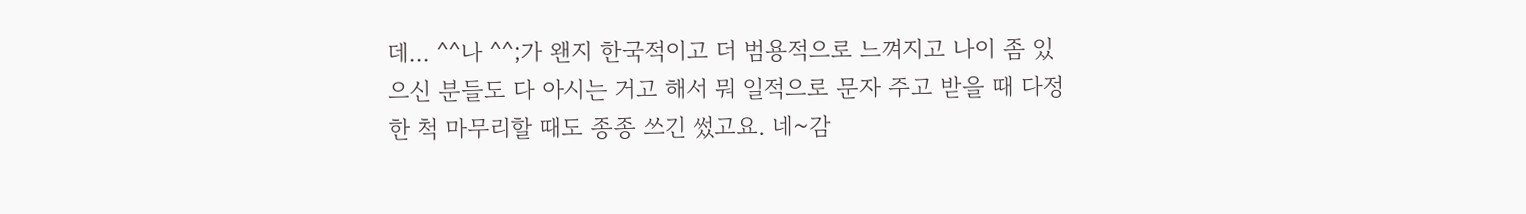데... ^^나 ^^;가 왠지 한국적이고 더 범용적으로 느껴지고 나이 좀 있으신 분들도 다 아시는 거고 해서 뭐 일적으로 문자 주고 받을 때 다정한 척 마무리할 때도 종종 쓰긴 썼고요. 네~감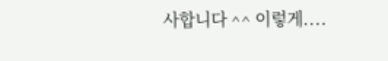사합니다 ^^ 이렇게....